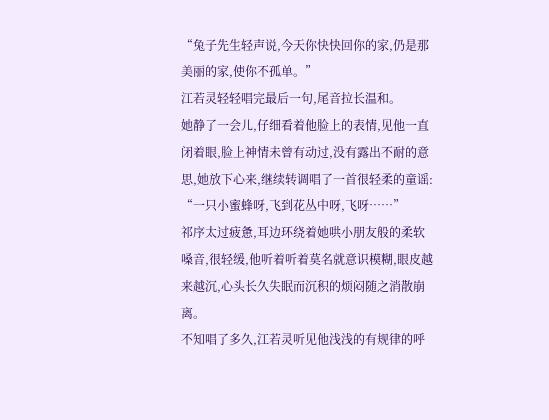“兔子先生轻声说,今天你快快回你的家,仍是那美丽的家,使你不孤单。”
江若灵轻轻唱完最后一句,尾音拉长温和。
她静了一会儿,仔细看着他脸上的表情,见他一直闭着眼,脸上神情未曾有动过,没有露出不耐的意思,她放下心来,继续转调唱了一首很轻柔的童谣:
“一只小蜜蜂呀,飞到花丛中呀,飞呀……”
祁序太过疲惫,耳边环绕着她哄小朋友般的柔软嗓音,很轻缓,他听着听着莫名就意识模糊,眼皮越来越沉,心头长久失眠而沉积的烦闷随之消散崩离。
不知唱了多久,江若灵听见他浅浅的有规律的呼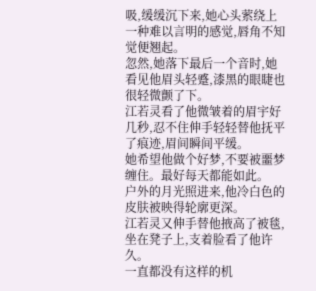吸,缓缓沉下来,她心头萦绕上一种难以言明的感觉,唇角不知觉便翘起。
忽然,她落下最后一个音时,她看见他眉头轻蹙,漆黑的眼睫也很轻微颤了下。
江若灵看了他微皱着的眉宇好几秒,忍不住伸手轻轻替他抚平了痕迹,眉间瞬间平缓。
她希望他做个好梦,不要被噩梦缠住。最好每天都能如此。
户外的月光照进来,他冷白色的皮肤被映得轮廓更深。
江若灵又伸手替他掖高了被毯,坐在凳子上,支着脸看了他许久。
一直都没有这样的机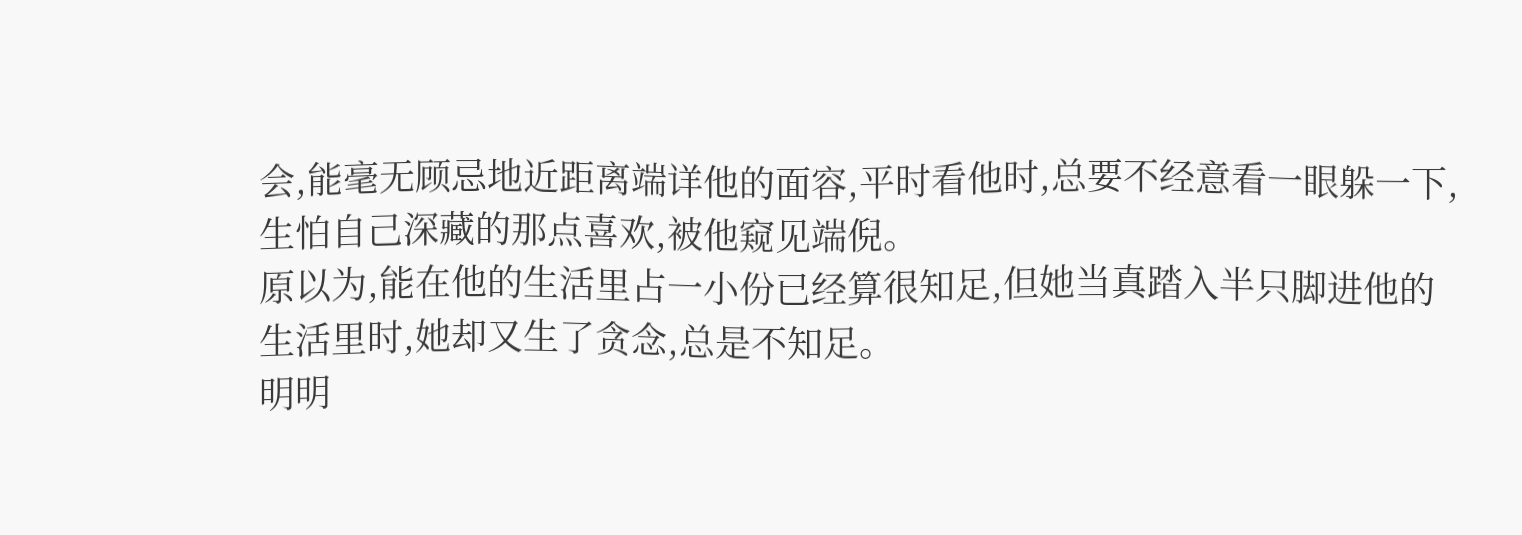会,能毫无顾忌地近距离端详他的面容,平时看他时,总要不经意看一眼躲一下,生怕自己深藏的那点喜欢,被他窥见端倪。
原以为,能在他的生活里占一小份已经算很知足,但她当真踏入半只脚进他的生活里时,她却又生了贪念,总是不知足。
明明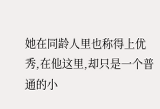她在同龄人里也称得上优秀,在他这里,却只是一个普通的小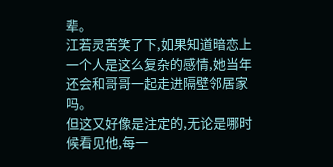辈。
江若灵苦笑了下,如果知道暗恋上一个人是这么复杂的感情,她当年还会和哥哥一起走进隔壁邻居家吗。
但这又好像是注定的,无论是哪时候看见他,每一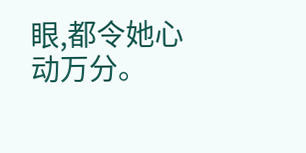眼,都令她心动万分。